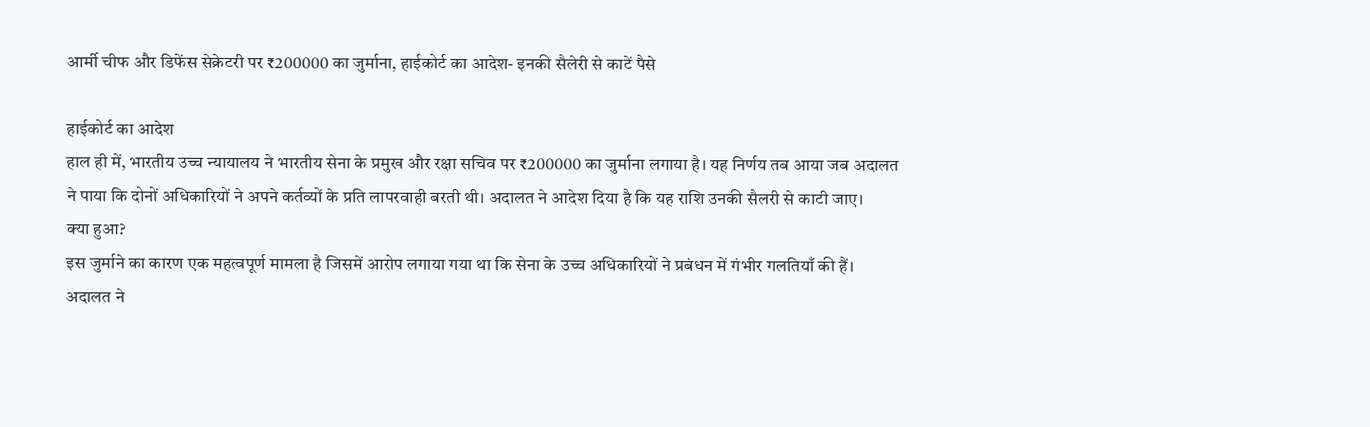आर्मी चीफ और डिफेंस सेक्रेटरी पर ₹200000 का जुर्माना, हाईकोर्ट का आदेश- इनकी सैलेरी से काटें पैसे

हाईकोर्ट का आदेश
हाल ही में, भारतीय उच्च न्यायालय ने भारतीय सेना के प्रमुख और रक्षा सचिव पर ₹200000 का जुर्माना लगाया है। यह निर्णय तब आया जब अदालत ने पाया कि दोनों अधिकारियों ने अपने कर्तव्यों के प्रति लापरवाही बरती थी। अदालत ने आदेश दिया है कि यह राशि उनकी सैलरी से काटी जाए।
क्या हुआ?
इस जुर्माने का कारण एक महत्वपूर्ण मामला है जिसमें आरोप लगाया गया था कि सेना के उच्च अधिकारियों ने प्रबंधन में गंभीर गलतियाँ की हैं। अदालत ने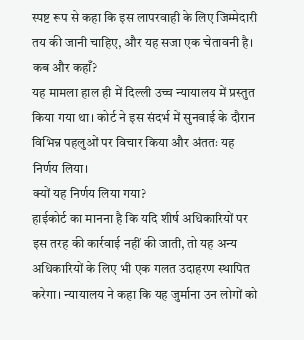स्पष्ट रूप से कहा कि इस लापरवाही के लिए जिम्मेदारी तय की जानी चाहिए, और यह सजा एक चेतावनी है।
कब और कहाँ?
यह मामला हाल ही में दिल्ली उच्च न्यायालय में प्रस्तुत किया गया था। कोर्ट ने इस संदर्भ में सुनवाई के दौरान विभिन्न पहलुओं पर विचार किया और अंततः यह निर्णय लिया।
क्यों यह निर्णय लिया गया?
हाईकोर्ट का मानना है कि यदि शीर्ष अधिकारियों पर इस तरह की कार्रवाई नहीं की जाती, तो यह अन्य अधिकारियों के लिए भी एक गलत उदाहरण स्थापित करेगा। न्यायालय ने कहा कि यह जुर्माना उन लोगों को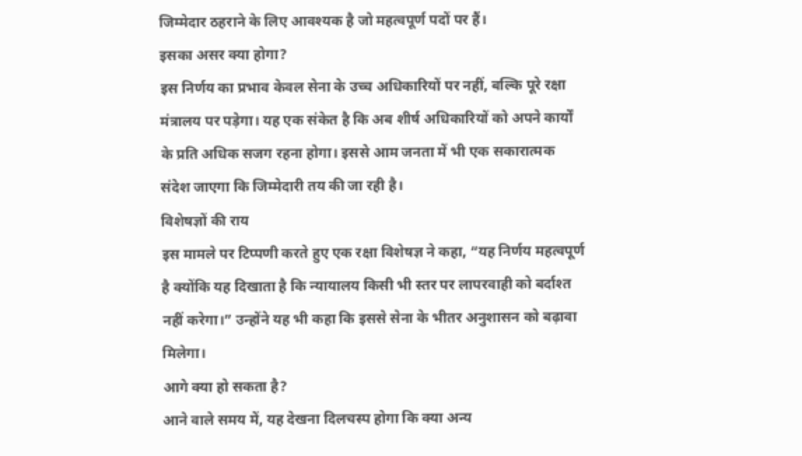जिम्मेदार ठहराने के लिए आवश्यक है जो महत्वपूर्ण पदों पर हैं।
इसका असर क्या होगा?
इस निर्णय का प्रभाव केवल सेना के उच्च अधिकारियों पर नहीं, बल्कि पूरे रक्षा मंत्रालय पर पड़ेगा। यह एक संकेत है कि अब शीर्ष अधिकारियों को अपने कार्यों के प्रति अधिक सजग रहना होगा। इससे आम जनता में भी एक सकारात्मक संदेश जाएगा कि जिम्मेदारी तय की जा रही है।
विशेषज्ञों की राय
इस मामले पर टिप्पणी करते हुए एक रक्षा विशेषज्ञ ने कहा, “यह निर्णय महत्वपूर्ण है क्योंकि यह दिखाता है कि न्यायालय किसी भी स्तर पर लापरवाही को बर्दाश्त नहीं करेगा।” उन्होंने यह भी कहा कि इससे सेना के भीतर अनुशासन को बढ़ावा मिलेगा।
आगे क्या हो सकता है?
आने वाले समय में, यह देखना दिलचस्प होगा कि क्या अन्य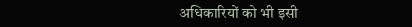अधिकारियों को भी इसी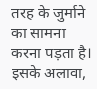तरह के जुर्माने का सामना करना पड़ता है। इसके अलावा,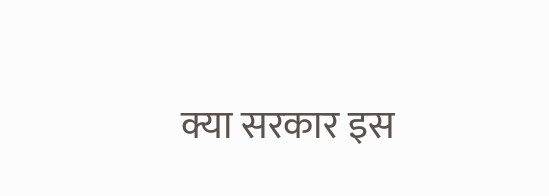क्या सरकार इस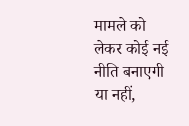मामले को लेकर कोई नई नीति बनाएगी या नहीं,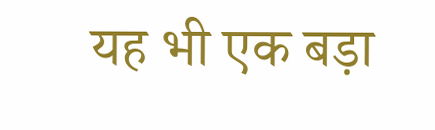यह भी एक बड़ा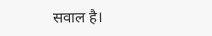सवाल है।